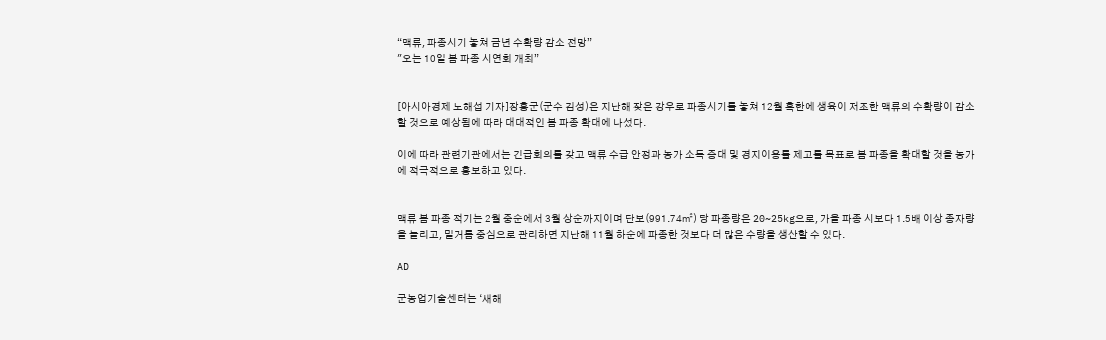“맥류, 파종시기 놓쳐 금년 수확량 감소 전망”
"오는 10일 봄 파종 시연회 개최”


[아시아경제 노해섭 기자]장흥군(군수 김성)은 지난해 잦은 강우로 파종시기를 놓쳐 12월 혹한에 생육이 저조한 맥류의 수확량이 감소할 것으로 예상됨에 따라 대대적인 봄 파종 확대에 나섰다.

이에 따라 관련기관에서는 긴급회의를 갖고 맥류 수급 안정과 농가 소득 증대 및 경지이용률 제고를 목표로 봄 파종을 확대할 것을 농가에 적극적으로 홍보하고 있다.


맥류 봄 파종 적기는 2월 중순에서 3월 상순까지이며 단보(991.74㎡) 당 파종량은 20~25kg으로, 가을 파종 시보다 1.5배 이상 종자량을 늘리고, 밑거름 중심으로 관리하면 지난해 11월 하순에 파종한 것보다 더 많은 수량을 생산할 수 있다.

AD

군농업기술센터는 ‘새해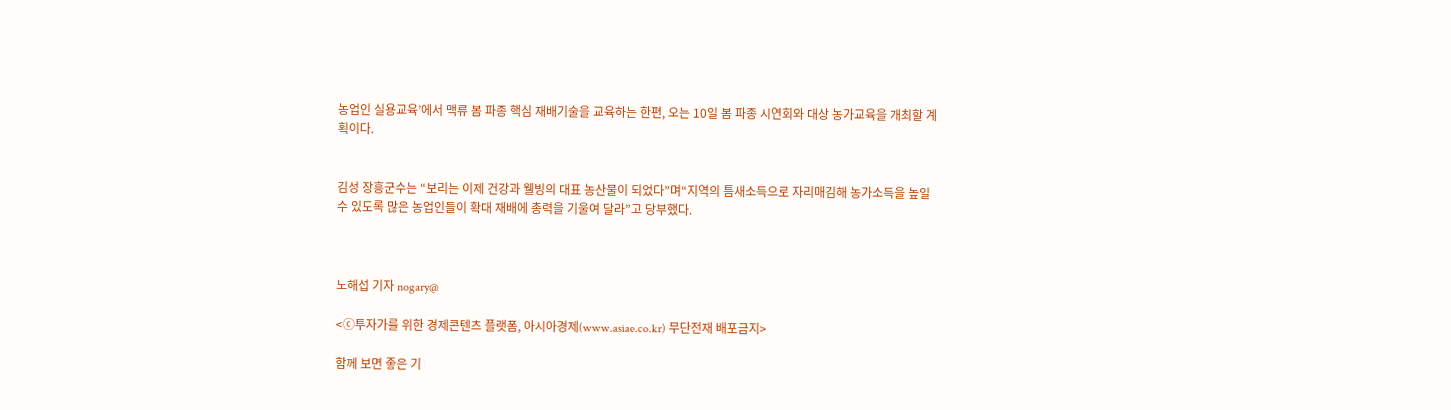농업인 실용교육’에서 맥류 봄 파종 핵심 재배기술을 교육하는 한편, 오는 10일 봄 파종 시연회와 대상 농가교육을 개최할 계획이다.


김성 장흥군수는 “보리는 이제 건강과 웰빙의 대표 농산물이 되었다”며“지역의 틈새소득으로 자리매김해 농가소득을 높일 수 있도록 많은 농업인들이 확대 재배에 총력을 기울여 달라”고 당부했다.



노해섭 기자 nogary@

<ⓒ투자가를 위한 경제콘텐츠 플랫폼, 아시아경제(www.asiae.co.kr) 무단전재 배포금지>

함께 보면 좋은 기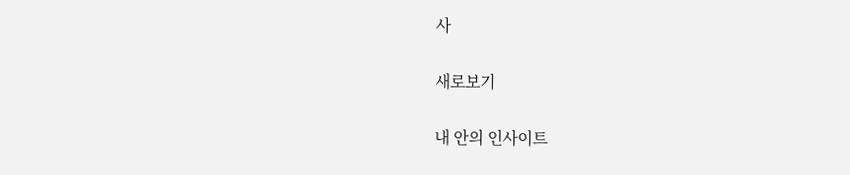사

새로보기

내 안의 인사이트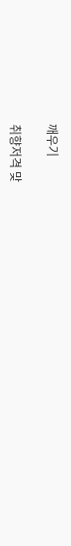깨우기

취향저격 맞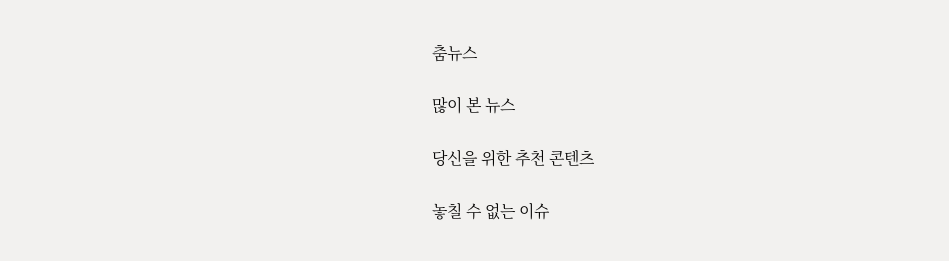춤뉴스

많이 본 뉴스

당신을 위한 추천 콘텐츠

놓칠 수 없는 이슈